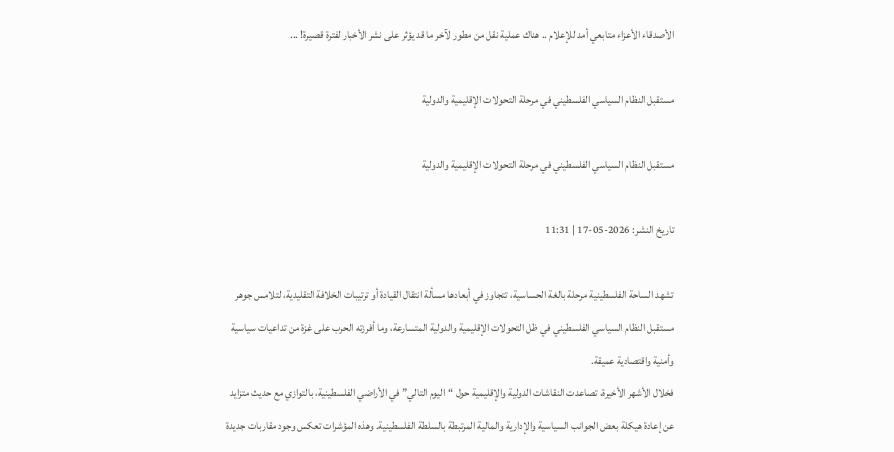الأصدقاء الأعزاء متابعي أمد للإعلام .. هناك عملية نقل من مطور لآخر ما قد يؤثر على نشر الأخبار لفترة قصيرة! ...

مستقبل النظام السياسي الفلسطيني في مرحلة التحولات الإقليمية والدولية

مستقبل النظام السياسي الفلسطيني في مرحلة التحولات الإقليمية والدولية

تاريخ النشر: 2026-05-17 | 11:31

تشهد الساحة الفلسطينية مرحلة بالغة الحساسية، تتجاوز في أبعادها مسألة انتقال القيادة أو ترتيبات الخلافة التقليدية، لتلامس جوهر مستقبل النظام السياسي الفلسطيني في ظل التحولات الإقليمية والدولية المتسارعة، وما أفرزته الحرب على غزة من تداعيات سياسية وأمنية واقتصادية عميقة.
فخلال الأشهر الأخيرة، تصاعدت النقاشات الدولية والإقليمية حول “اليوم التالي” في الأراضي الفلسطينية، بالتوازي مع حديث متزايد عن إعادة هيكلة بعض الجوانب السياسية والإدارية والمالية المرتبطة بالسلطة الفلسطينية. وهذه المؤشرات تعكس وجود مقاربات جديدة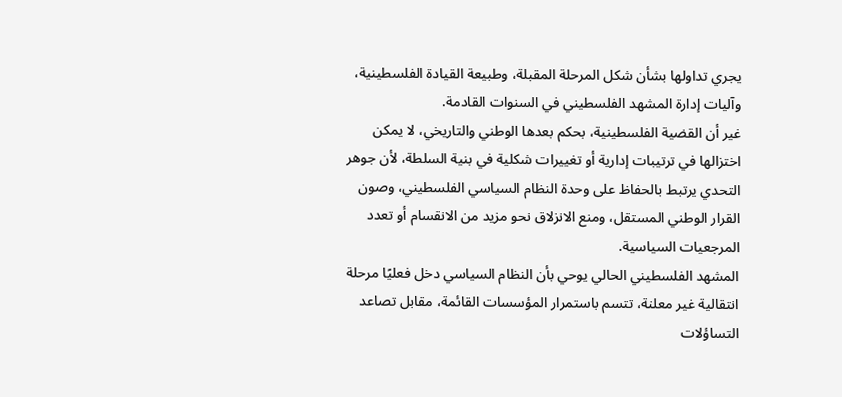يجري تداولها بشأن شكل المرحلة المقبلة، وطبيعة القيادة الفلسطينية، وآليات إدارة المشهد الفلسطيني في السنوات القادمة.
غير أن القضية الفلسطينية، بحكم بعدها الوطني والتاريخي، لا يمكن اختزالها في ترتيبات إدارية أو تغييرات شكلية في بنية السلطة، لأن جوهر التحدي يرتبط بالحفاظ على وحدة النظام السياسي الفلسطيني، وصون القرار الوطني المستقل، ومنع الانزلاق نحو مزيد من الانقسام أو تعدد المرجعيات السياسية.
المشهد الفلسطيني الحالي يوحي بأن النظام السياسي دخل فعليًا مرحلة انتقالية غير معلنة، تتسم باستمرار المؤسسات القائمة، مقابل تصاعد التساؤلات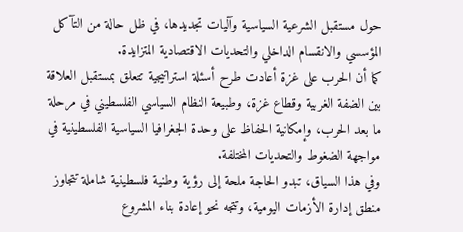حول مستقبل الشرعية السياسية وآليات تجديدها، في ظل حالة من التآكل المؤسسي والانقسام الداخلي والتحديات الاقتصادية المتزايدة.
كما أن الحرب على غزة أعادت طرح أسئلة استراتيجية تتعلق بمستقبل العلاقة بين الضفة الغربية وقطاع غزة، وطبيعة النظام السياسي الفلسطيني في مرحلة ما بعد الحرب، وإمكانية الحفاظ على وحدة الجغرافيا السياسية الفلسطينية في مواجهة الضغوط والتحديات المختلفة.
وفي هذا السياق، تبدو الحاجة ملحة إلى رؤية وطنية فلسطينية شاملة تتجاوز منطق إدارة الأزمات اليومية، وتتجه نحو إعادة بناء المشروع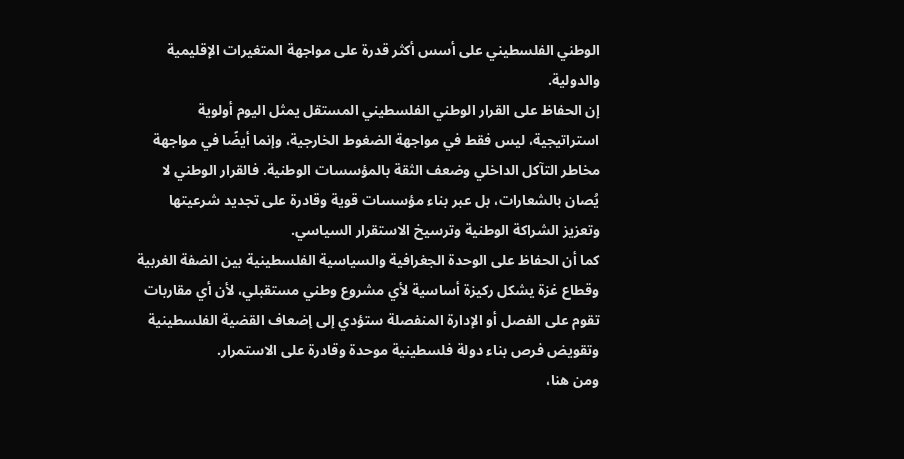الوطني الفلسطيني على أسس أكثر قدرة على مواجهة المتغيرات الإقليمية والدولية.
إن الحفاظ على القرار الوطني الفلسطيني المستقل يمثل اليوم أولوية استراتيجية، ليس فقط في مواجهة الضغوط الخارجية، وإنما أيضًا في مواجهة مخاطر التآكل الداخلي وضعف الثقة بالمؤسسات الوطنية. فالقرار الوطني لا يُصان بالشعارات، بل عبر بناء مؤسسات قوية وقادرة على تجديد شرعيتها وتعزيز الشراكة الوطنية وترسيخ الاستقرار السياسي.
كما أن الحفاظ على الوحدة الجغرافية والسياسية الفلسطينية بين الضفة الغربية وقطاع غزة يشكل ركيزة أساسية لأي مشروع وطني مستقبلي، لأن أي مقاربات تقوم على الفصل أو الإدارة المنفصلة ستؤدي إلى إضعاف القضية الفلسطينية وتقويض فرص بناء دولة فلسطينية موحدة وقادرة على الاستمرار.
ومن هنا،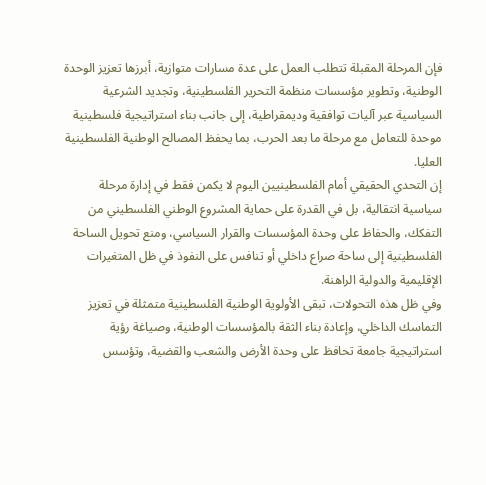فإن المرحلة المقبلة تتطلب العمل على عدة مسارات متوازية، أبرزها تعزيز الوحدة الوطنية، وتطوير مؤسسات منظمة التحرير الفلسطينية، وتجديد الشرعية السياسية عبر آليات توافقية وديمقراطية، إلى جانب بناء استراتيجية فلسطينية موحدة للتعامل مع مرحلة ما بعد الحرب، بما يحفظ المصالح الوطنية الفلسطينية العليا.
إن التحدي الحقيقي أمام الفلسطينيين اليوم لا يكمن فقط في إدارة مرحلة سياسية انتقالية، بل في القدرة على حماية المشروع الوطني الفلسطيني من التفكك، والحفاظ على وحدة المؤسسات والقرار السياسي، ومنع تحويل الساحة الفلسطينية إلى ساحة صراع داخلي أو تنافس على النفوذ في ظل المتغيرات الإقليمية والدولية الراهنة.
وفي ظل هذه التحولات، تبقى الأولوية الوطنية الفلسطينية متمثلة في تعزيز التماسك الداخلي، وإعادة بناء الثقة بالمؤسسات الوطنية، وصياغة رؤية استراتيجية جامعة تحافظ على وحدة الأرض والشعب والقضية، وتؤسس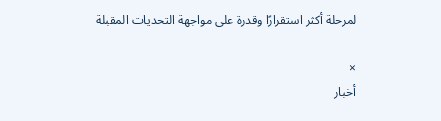لمرحلة أكثر استقرارًا وقدرة على مواجهة التحديات المقبلة

×
أخبار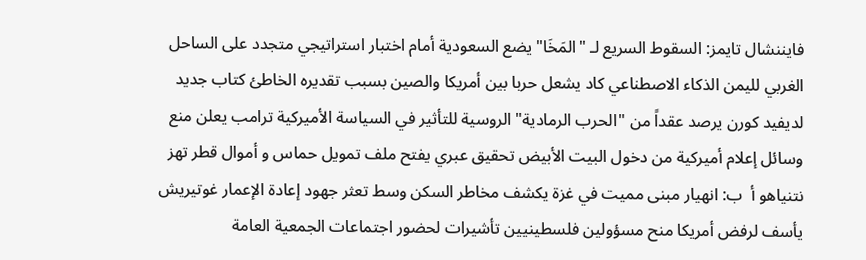فايننشال تايمز: السقوط السريع لـ "المَخَا" يضع السعودية أمام اختبار استراتيجي متجدد على الساحل الغربي لليمن الذكاء الاصطناعي كاد يشعل حربا بين أمريكا والصين بسبب تقديره الخاطئ كتاب جديد لديفيد كورن يرصد عقداً من "الحرب الرمادية" الروسية للتأثير في السياسة الأميركية ترامب يعلن منع وسائل إعلام أميركية من دخول البيت الأبيض تحقيق عبري يفتح ملف تمويل حماس و أموال قطر تهز نتنياهو أ  ب: انهيار مبنى مميت في غزة يكشف مخاطر السكن وسط تعثر جهود إعادة الإعمار غوتيريش يأسف لرفض أمريكا منح مسؤولين فلسطينيين تأشيرات لحضور اجتماعات الجمعية العامة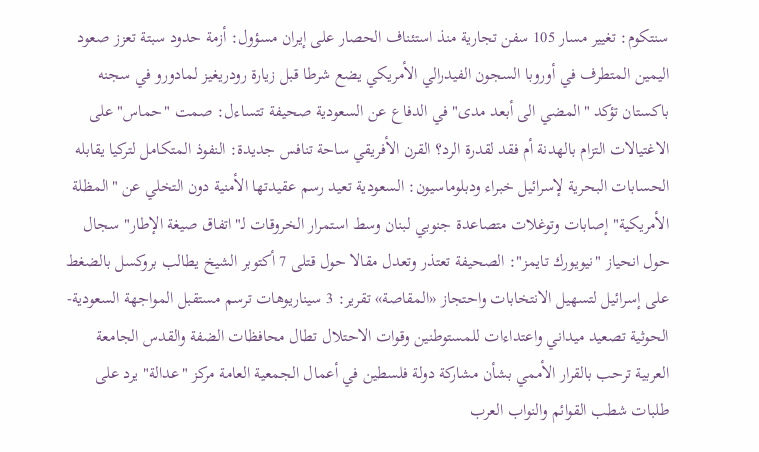سنتكوم: تغيير مسار 105 سفن تجارية منذ استئناف الحصار على إيران مسؤول: أزمة حدود سبتة تعزز صعود اليمين المتطرف في أوروبا السجون الفيدرالي الأمريكي يضع شرطا قبل زيارة رودريغيز لمادورو في سجنه باكستان تؤكد "المضي الى أبعد مدى" في الدفاع عن السعودية صحيفة تتساءل: صمت "حماس" على الاغتيالات التزام بالهدنة أم فقد لقدرة الرد؟ القرن الأفريقي ساحة تنافس جديدة: النفوذ المتكامل لتركيا يقابله الحسابات البحرية لإسرائيل خبراء ودبلوماسيون: السعودية تعيد رسم عقيدتها الأمنية دون التخلي عن "المظلة الأمريكية" إصابات وتوغلات متصاعدة جنوبي لبنان وسط استمرار الخروقات لـ"اتفاق صيغة الإطار" سجال حول انحياز "نيويورك تايمز": الصحيفة تعتذر وتعدل مقالا حول قتلى 7 أكتوبر الشيخ يطالب بروكسل بالضغط على إسرائيل لتسهيل الانتخابات واحتجاز «المقاصة» تقرير: 3 سيناريوهات ترسم مستقبل المواجهة السعودية-الحوثية تصعيد ميداني واعتداءات للمستوطنين وقوات الاحتلال تطال محافظات الضفة والقدس الجامعة العربية ترحب بالقرار الأممي بشأن مشاركة دولة فلسطين في أعمال الجمعية العامة مركز "عدالة" يرد على طلبات شطب القوائم والنواب العرب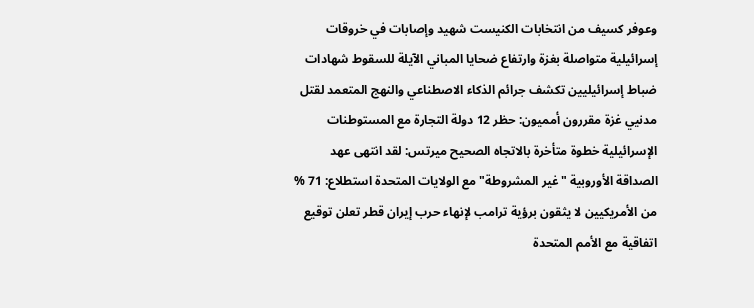وعوفر كسيف من انتخابات الكنيست شهيد وإصابات في خروقات إسرائيلية متواصلة بغزة وارتفاع ضحايا المباني الآيلة للسقوط شهادات ضباط إسرائيليين تكشف جرائم الذكاء الاصطناعي والنهج المتعمد لقتل مدنيي غزة مقررون أمميون: حظر 12 دولة التجارة مع المستوطنات الإسرائيلية خطوة متأخرة بالاتجاه الصحيح ميرتس: لقد انتهى عهد الصداقة الأوروبية "غير المشروطة" مع الولايات المتحدة استطلاع: 71 % من الأمريكيين لا يثقون برؤية ترامب لإنهاء حرب إيران قطر تعلن توقيع اتفاقية مع الأمم المتحدة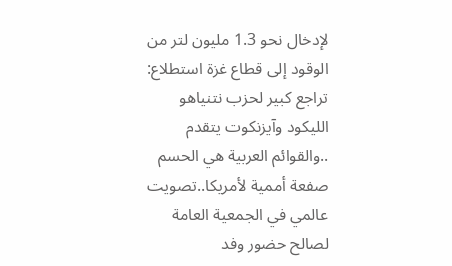لإدخال نحو 1.3 مليون لتر من الوقود إلى قطاع غزة استطلاع: تراجع كبير لحزب نتنياهو الليكود وآيزنكوت يتقدم ..والقوائم العربية هي الحسم صفعة أممية لأمريكا..تصويت عالمي في الجمعية العامة لصالح حضور وفد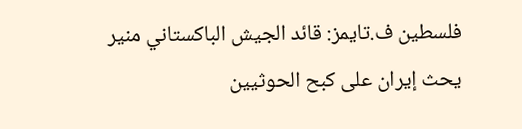فلسطين ف.تايمز: قائد الجيش الباكستاني منير يحث إيران على كبح الحوثيين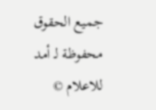جميع الحقوق محفوظة لـ أمد للاعلام ©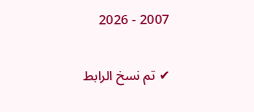2007 - 2026

✔ تم نسخ الرابط